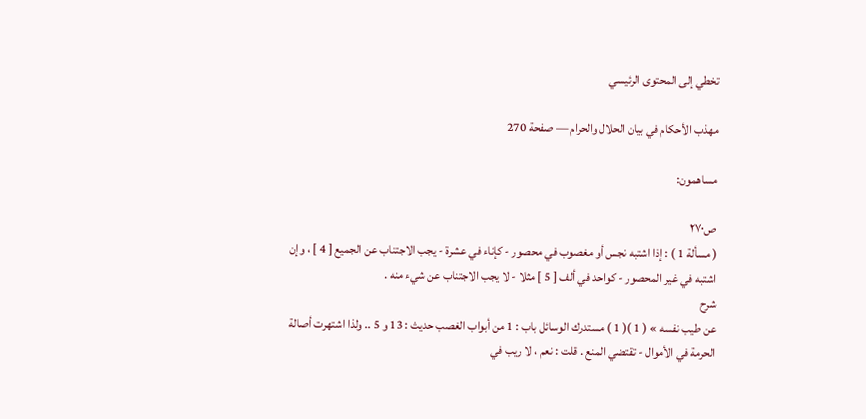تخطي إلى المحتوى الرئيسي

مهذب الأحكام في بيان الحلال والحرام — صفحة 270

مساهمون:

ص٢٧٠
( مسألة 1 ) : إذا اشتبه نجس أو مغصوب في محصور - كإناء في عشرة - يجب الاجتناب عن الجميع [ 4 ] ، وإن اشتبه في غير المحصور - كواحد في ألف [ 5 ] مثلا - لا يجب الاجتناب عن شيء منه .
شرح
عن طيب نفسه » ( 1 )( 1 ) مستدرك الوسائل باب : 1 من أبواب الغصب حديث : 13 و 5 .. ولذا اشتهرت أصالة الحرمة في الأموال - تقتضي المنع . قلت : نعم ، لا ريب في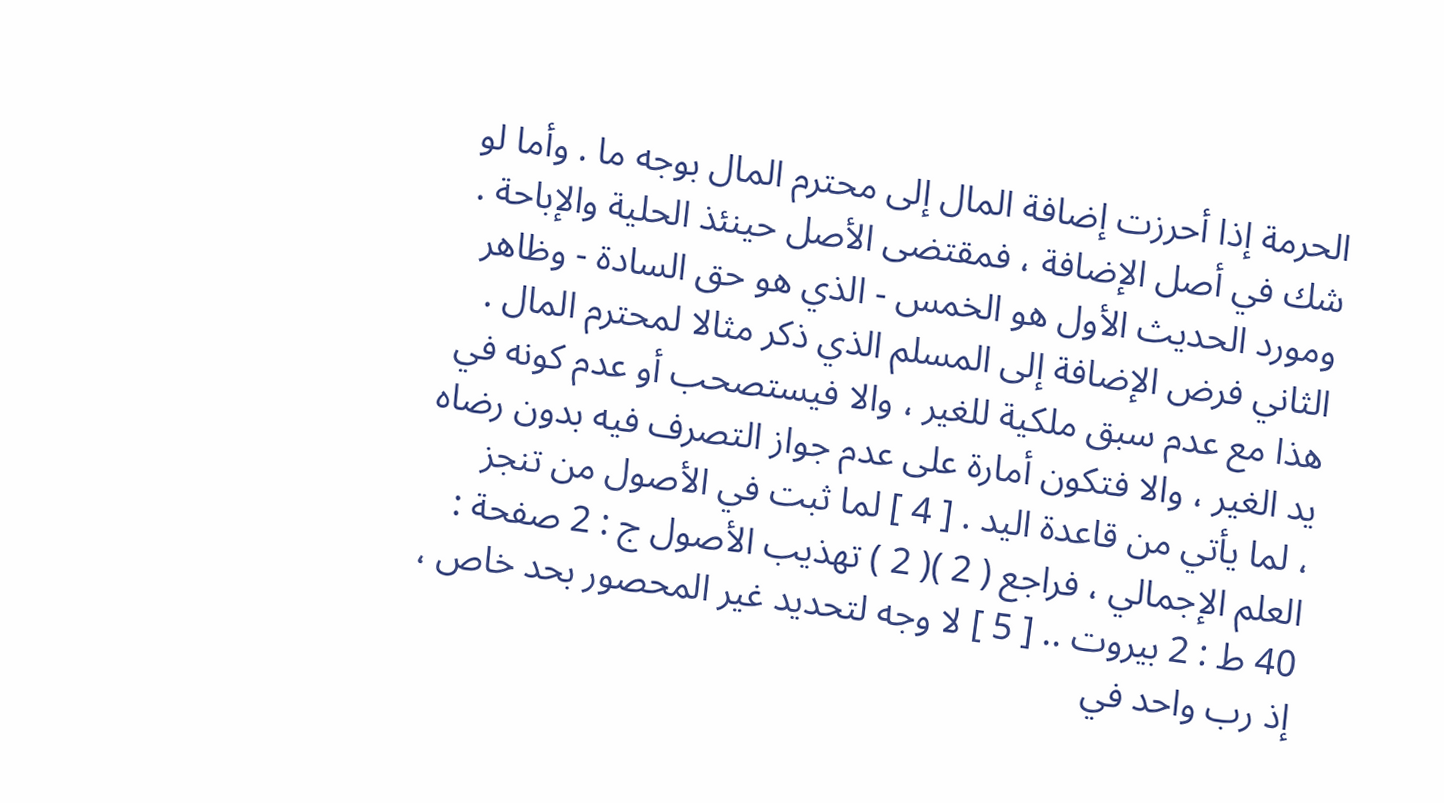الحرمة إذا أحرزت إضافة المال إلى محترم المال بوجه ما . وأما لو شك في أصل الإضافة ، فمقتضى الأصل حينئذ الحلية والإباحة . ومورد الحديث الأول هو الخمس - الذي هو حق السادة - وظاهر الثاني فرض الإضافة إلى المسلم الذي ذكر مثالا لمحترم المال . هذا مع عدم سبق ملكية للغير ، والا فيستصحب أو عدم كونه في يد الغير ، والا فتكون أمارة على عدم جواز التصرف فيه بدون رضاه ، لما يأتي من قاعدة اليد . [ 4 ] لما ثبت في الأصول من تنجز العلم الإجمالي ، فراجع ( 2 )( 2 ) تهذيب الأصول ج : 2 صفحة : 40 ط : 2 بيروت .. [ 5 ] لا وجه لتحديد غير المحصور بحد خاص ، إذ رب واحد في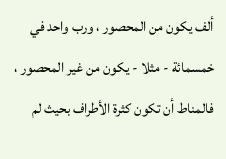ألف يكون من المحصور ، ورب واحد في خمسمائة - مثلا - يكون من غير المحصور ، فالمناط أن تكون كثرة الأطراف بحيث لم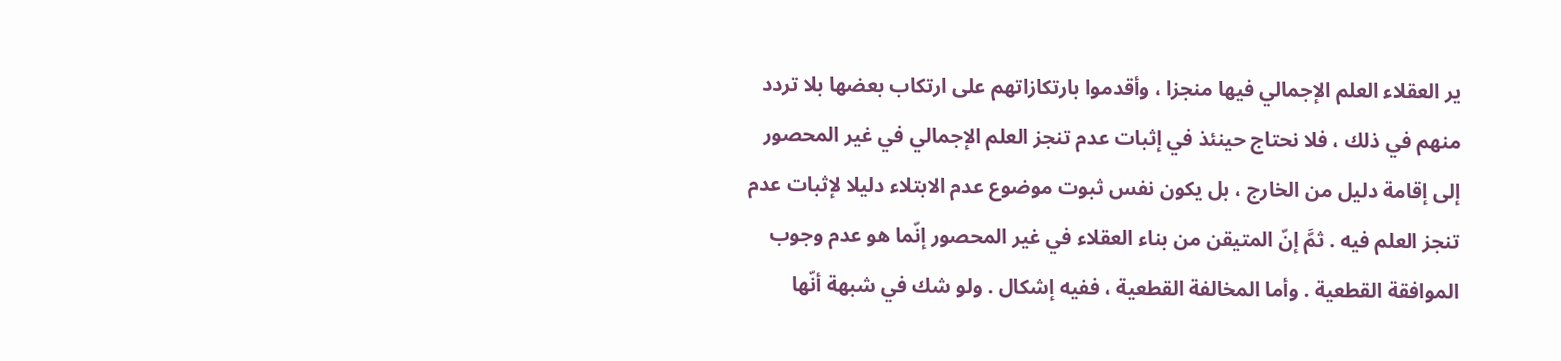ير العقلاء العلم الإجمالي فيها منجزا ، وأقدموا بارتكازاتهم على ارتكاب بعضها بلا تردد منهم في ذلك ، فلا نحتاج حينئذ في إثبات عدم تنجز العلم الإجمالي في غير المحصور إلى إقامة دليل من الخارج ، بل يكون نفس ثبوت موضوع عدم الابتلاء دليلا لإثبات عدم تنجز العلم فيه . ثمَّ إنّ المتيقن من بناء العقلاء في غير المحصور إنّما هو عدم وجوب الموافقة القطعية . وأما المخالفة القطعية ، ففيه إشكال . ولو شك في شبهة أنّها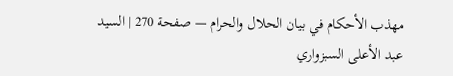مهذب الأحكام في بيان الحلال والحرام — صفحة 270 | السيد عبد الأعلى السبزواري